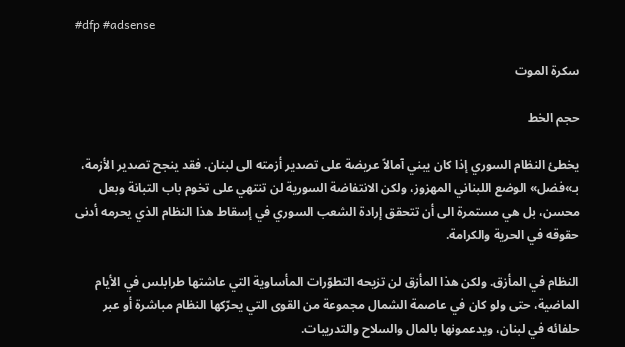#dfp #adsense

سكرة الموت

حجم الخط

يخطئ النظام السوري إذا كان يبني آمالاً عريضة على تصدير أزمته الى لبنان. فقد ينجح تصدير الأزمة، بـ»فضل» الوضع اللبناني المهزوز، ولكن الانتفاضة السورية لن تنتهي على تخوم باب التبانة وبعل محسن، بل هي مستمرة الى أن تتحقق إرادة الشعب السوري في إسقاط هذا النظام الذي يحرمه أدنى حقوقه في الحرية والكرامة.

النظام في المأزق. ولكن هذا المأزق لن تزيحه التطوّرات المأساوية التي عاشتها طرابلس في الأيام الماضية، حتى ولو كان في عاصمة الشمال مجموعة من القوى التي يحرّكها النظام مباشرة أو عبر حلفائه في لبنان، ويدعمونها بالمال والسلاح والتدريبات.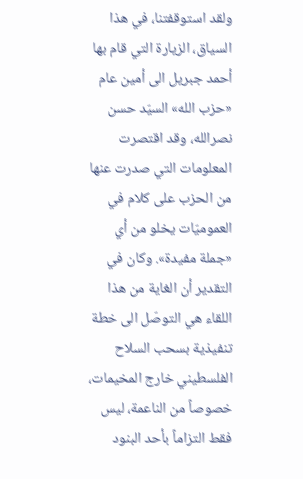ولقد استوقفتنا، في هذا السياق، الزيارة التي قام بها أحمد جبريل الى أمين عام «حزب الله» السيّد حسن نصرالله، وقد اقتصرت المعلومات التي صدرت عنها من الحزب على كلام في العموميّات يخلو من أي «جملة مفيدة». وكان في التقدير أن الغاية من هذا اللقاء هي التوصّل الى خطة تنفيذية بسحب السلاح الفلسطيني خارج المخيمات، خصوصاً من الناعمة، ليس فقط التزاماً بأحد البنود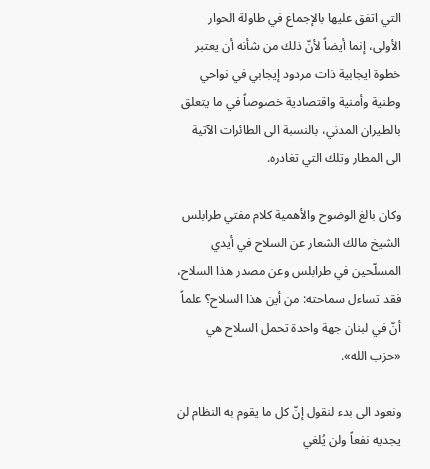التي اتفق عليها بالإجماع في طاولة الحوار الأولى، إنما أيضاً لأنّ ذلك من شأنه أن يعتبر خطوة ايجابية ذات مردود إيجابي في نواحي وطنية وأمنية واقتصادية خصوصاً في ما يتعلق بالطيران المدني، بالنسبة الى الطائرات الآتية الى المطار وتلك التي تغادره.

وكان بالغ الوضوح والأهمية كلام مفتي طرابلس الشيخ مالك الشعار عن السلاح في أيدي المسلّحين في طرابلس وعن مصدر هذا السلاح، فقد تساءل سماحته: من أين هذا السلاح؟ علماً أنّ في لبنان جهة واحدة تحمل السلاح هي «حزب الله».

ونعود الى بدء لنقول إنّ كل ما يقوم به النظام لن يجديه نفعاً ولن يُلغي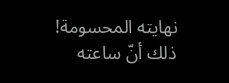نهايته المحسومة! ذلك أنّ ساعته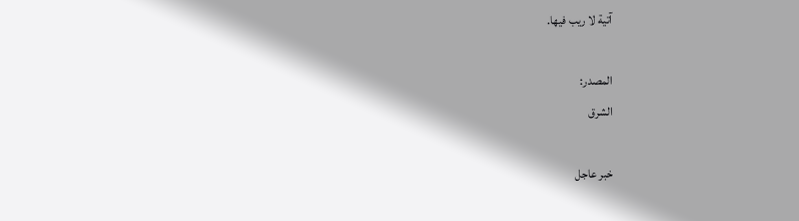آتية لا ريب فيها.

المصدر:
الشرق

خبر عاجل